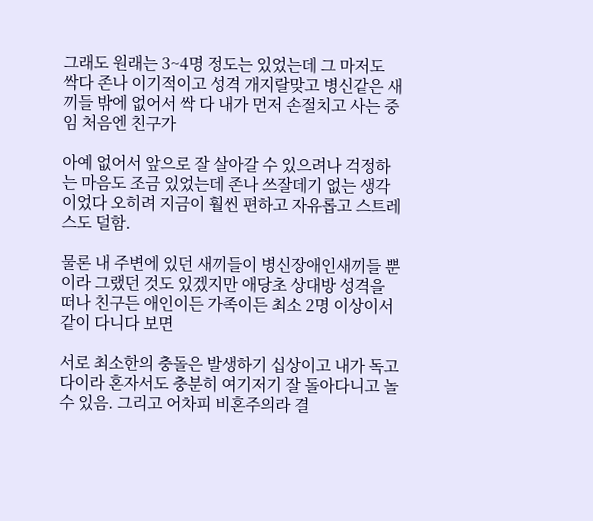그래도 원래는 3~4명 정도는 있었는데 그 마저도 싹다 존나 이기적이고 성격 개지랄맞고 병신같은 새끼들 밖에 없어서 싹 다 내가 먼저 손절치고 사는 중임 처음엔 친구가

아예 없어서 앞으로 잘 살아갈 수 있으려나 걱정하는 마음도 조금 있었는데 존나 쓰잘데기 없는 생각이었다 오히려 지금이 훨씬 편하고 자유롭고 스트레스도 덜함.

물론 내 주변에 있던 새끼들이 병신장애인새끼들 뿐이라 그랬던 것도 있겠지만 애당초 상대방 성격을 떠나 친구든 애인이든 가족이든 최소 2명 이상이서 같이 다니다 보면

서로 최소한의 충돌은 발생하기 십상이고 내가 독고다이라 혼자서도 충분히 여기저기 잘 돌아다니고 놀 수 있음. 그리고 어차피 비혼주의라 결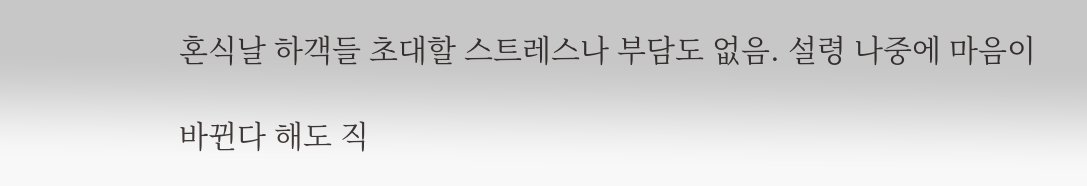혼식날 하객들 초대할 스트레스나 부담도 없음. 설령 나중에 마음이

바뀐다 해도 직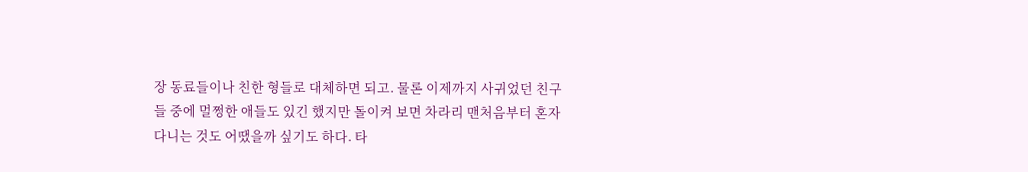장 동료들이나 친한 형들로 대체하면 되고. 물론 이제까지 사귀었던 친구들 중에 멀쩡한 애들도 있긴 했지만 돌이켜 보면 차라리 맨처음부터 혼자 다니는 것도 어땠을까 싶기도 하다. 타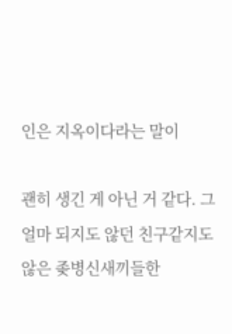인은 지옥이다라는 말이

괜히 생긴 게 아닌 거 같다. 그 얼마 되지도 않던 친구같지도 않은 좆병신새끼들한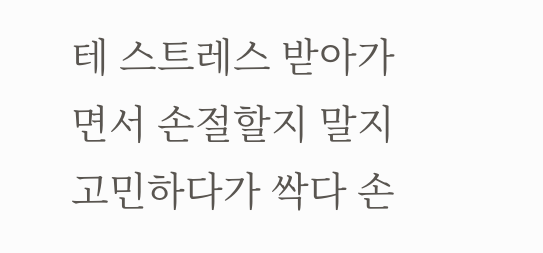테 스트레스 받아가면서 손절할지 말지 고민하다가 싹다 손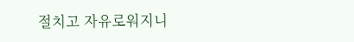절치고 자유로워지니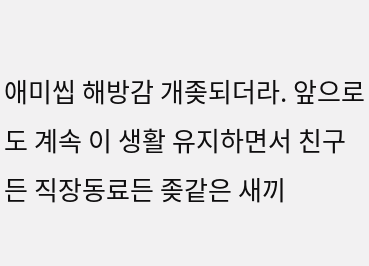애미씹 해방감 개좆되더라. 앞으로도 계속 이 생활 유지하면서 친구든 직장동료든 좆같은 새끼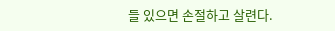들 있으면 손절하고 살련다.